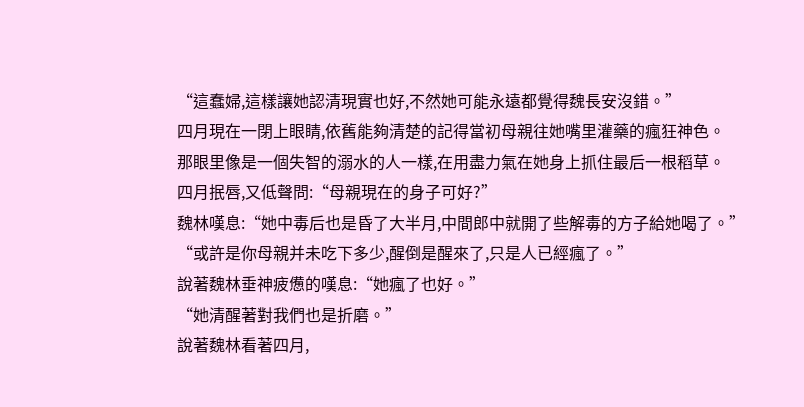“這蠢婦,這樣讓她認清現實也好,不然她可能永遠都覺得魏長安沒錯。”
四月現在一閉上眼睛,依舊能夠清楚的記得當初母親往她嘴里灌藥的瘋狂神色。
那眼里像是一個失智的溺水的人一樣,在用盡力氣在她身上抓住最后一根稻草。
四月抿唇,又低聲問:“母親現在的身子可好?”
魏林嘆息:“她中毒后也是昏了大半月,中間郎中就開了些解毒的方子給她喝了。”
“或許是你母親并未吃下多少,醒倒是醒來了,只是人已經瘋了。”
說著魏林垂神疲憊的嘆息:“她瘋了也好。”
“她清醒著對我們也是折磨。”
說著魏林看著四月,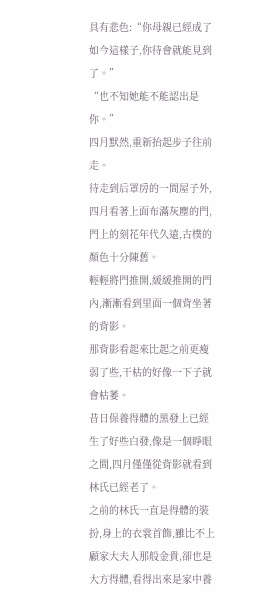具有悲色:“你母親已經成了如今這樣子,你待會就能見到了。”
“也不知她能不能認出是你。”
四月默然,重新抬起步子往前走。
待走到后罩房的一間屋子外,四月看著上面布滿灰塵的門,門上的刻花年代久遠,古樸的顏色十分陳舊。
輕輕將門推開,緩緩推開的門內,漸漸看到里面一個背坐著的背影。
那背影看起來比起之前更瘦弱了些,干枯的好像一下子就會枯萎。
昔日保養得體的黑發上已經生了好些白發,像是一個睜眼之間,四月僅僅從背影就看到林氏已經老了。
之前的林氏一直是得體的裝扮,身上的衣裳首飾,雖比不上顧家大夫人那般金貴,卻也是大方得體,看得出來是家中養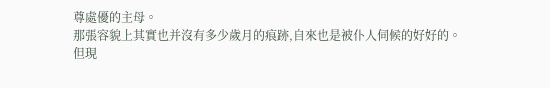尊處優的主母。
那張容貌上其實也并沒有多少歲月的痕跡,自來也是被仆人伺候的好好的。
但現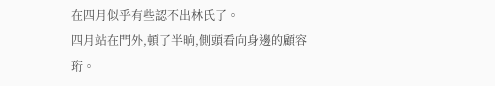在四月似乎有些認不出林氏了。
四月站在門外,頓了半晌,側頭看向身邊的顧容珩。